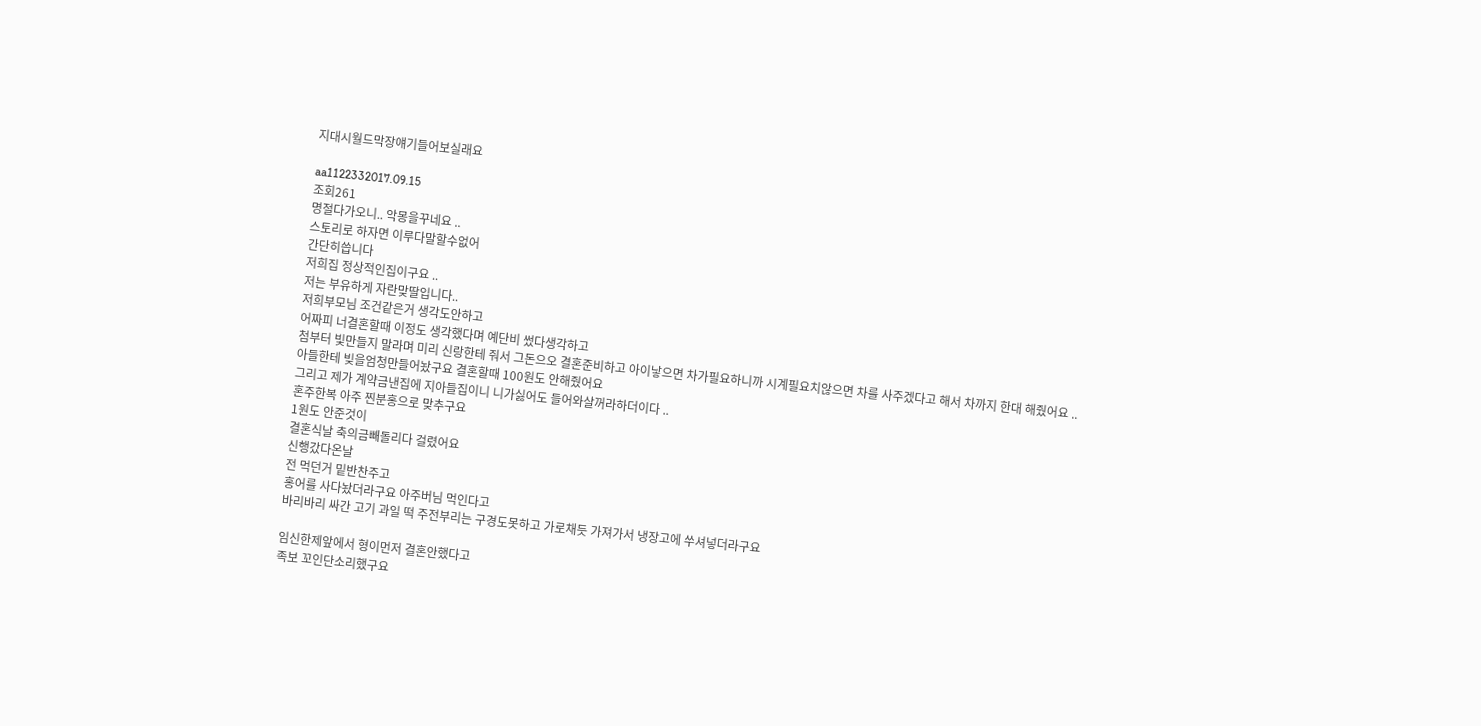지대시월드막장얘기들어보실래요

aa1122332017.09.15
조회261
명절다가오니.. 악몽을꾸네요 ..
스토리로 하자면 이루다말할수없어
간단히씁니다
저희집 정상적인집이구요 ..
저는 부유하게 자란맞딸입니다..
저희부모님 조건같은거 생각도안하고
어짜피 너결혼할때 이정도 생각했다며 예단비 썼다생각하고
첨부터 빛만들지 말라며 미리 신랑한테 줘서 그돈으오 결혼준비하고 아이낳으면 차가필요하니까 시계필요치않으면 차를 사주겠다고 해서 차까지 한대 해줬어요 ..
아들한테 빚을엄청만들어놨구요 결혼할때 100원도 안해줬어요
그리고 제가 계약금낸집에 지아들집이니 니가싫어도 들어와살꺼라하더이다 ..
혼주한복 아주 찐분홍으로 맞추구요
1원도 안준것이
결혼식날 축의금빼돌리다 걸렸어요
신행갔다온날
전 먹던거 밑반찬주고
홍어를 사다놨더라구요 아주버님 먹인다고
바리바리 싸간 고기 과일 떡 주전부리는 구경도못하고 가로채듯 가져가서 냉장고에 쑤셔넣더라구요

임신한제앞에서 형이먼저 결혼안했다고
족보 꼬인단소리했구요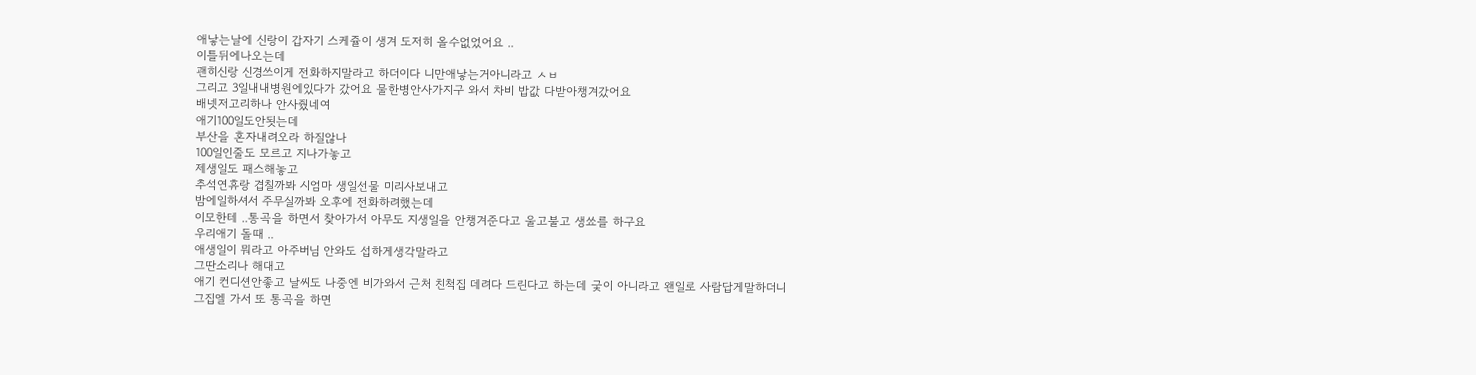애낳는날에 신랑이 갑자기 스케쥴이 생겨 도저히 올수없었어요 ..
이틀뒤에나오는데
괜히신랑 신경쓰이게 전화하지말라고 하더이다 니만애낳는거아니라고 ㅅㅂ
그리고 3일내내병원에있다가 갔어요 물한병안사가지구 와서 차비 밥값 다받아챙겨갔어요
배넷저고리하나 안사줬네여
애기100일도안됫는데
부산을 혼자내려오라 하질않나
100일인줄도 모르고 지나가놓고
제생일도 패스해놓고
추석연휴랑 겹칠까봐 시엄마 생일선물 미리사보내고
밤에일하셔서 주무실까봐 오후에 전화하려했는데
이모한테 ..통곡을 하면서 찾아가서 아무도 지생일을 안챙겨준다고 울고불고 생쑈를 하구요
우리애기 돌때 ..
애생일이 뭐라고 아주버님 안와도 섭하게생각말라고
그딴소리나 해대고
애기 컨디션안좋고 날씨도 나중엔 비가와서 근처 친척집 데려다 드린다고 하는데 궂이 아니라고 왠일로 사람답게말하더니
그집엘 가서 또 통곡을 하면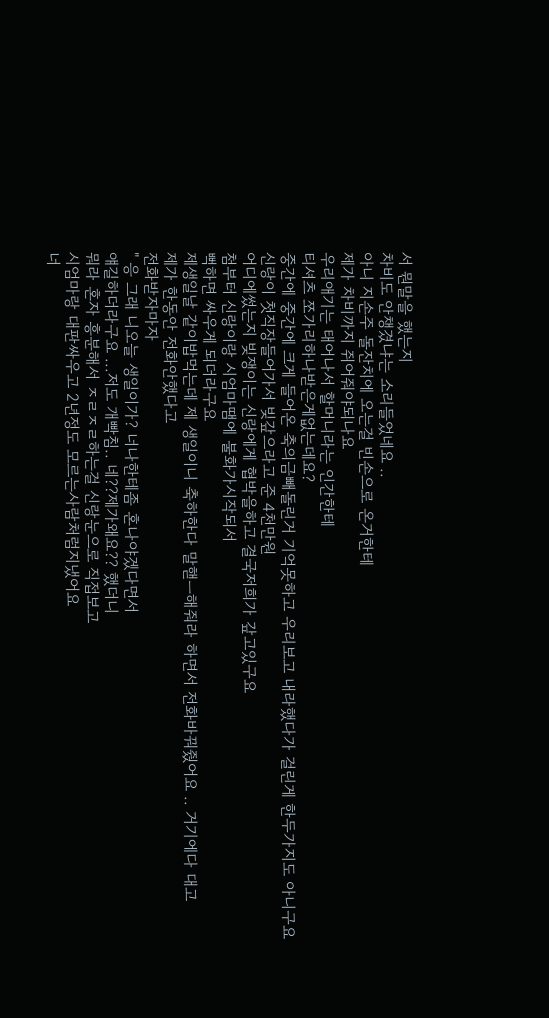서 뭔말을 했는지
차비도 안챙겼냐는 소리들었네요 ..
아니 지손주 돌잔치에 오는걸 빈손으로 온거한테
제가 차비까지 쥐어줘야되나요
우리애기는 태어나서 할머니라는 인간한테
티셔츠 쪼가리하나받은게없는데요?
중간에 중간에 크게 들어온 축의금빼돌린거 기억못하고 우리보고 내라했다가 걸린게 한두가지도 아니구요
신랑이 첫직장들어가서 빚갚으라고 준 4천만원
어디에썼는지 빚쟁이는 신랑에게 협박을하고 결국저희가 갚고있구요
첨부터 신랑이랑 시엄마땜에 불화가시작되서
뻑하면 싸우게 되더라구요
제생일날 같이밥먹는데 제 생일이니 축하한다 말핻ㅡ해줘라 하면서 전화바꿔줬어요 .. 거기에다 대고
제가 한동안 전화안했다고
전화받자마자
" 응 그래 니오늘 생일이가? 너나한테좀 혼나야겠다면서
얘길하더라구요 ...저도 개빡침.. 네??제가왜요?? 했더니
뭐라 혼자 흥분해서 ㅈㄹㅈㄹ하는걸 신랑눈으로 직접보고
시엄마랑 대판싸우고 2년정도 모르는사람처럼지냈어요
너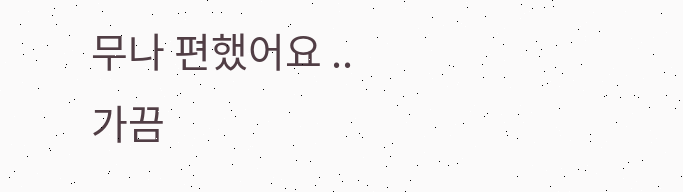무나 편했어요 ..
가끔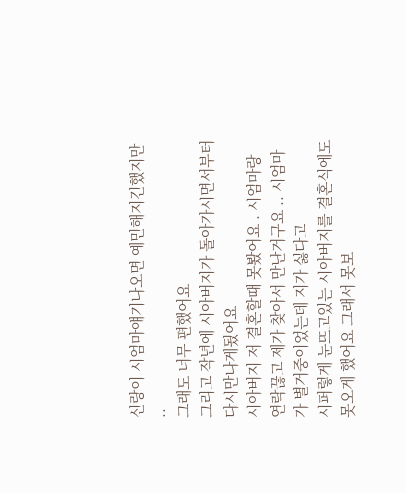신랑이 시엄마얘기나오면 예민해지긴했지만 ..
그래도 너무 편했어요
그리고 작년에 시아버지가 돌아가시면서부터 다시만나게됬어요
시아버지 저 결혼할때 못봤어요 . 시엄마랑 연락끊고 제가 찾아서 만난거구요 .. 시엄마가 별거중이었는데 지가 싫다고
시퍼렇게 눈뜨고있는 시아버지를 결혼식에도 못오게 했어요 그래서 못보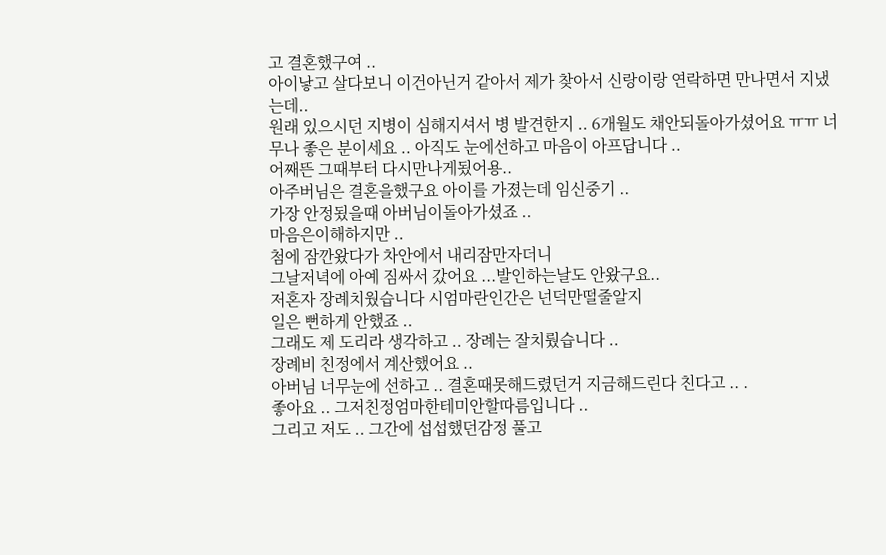고 결혼했구여 ..
아이낳고 살다보니 이건아닌거 같아서 제가 찾아서 신랑이랑 연락하면 만나면서 지냈는데..
원래 있으시던 지병이 심해지셔서 병 발견한지 .. 6개월도 채안되돌아가셨어요 ㅠㅠ 너무나 좋은 분이세요 .. 아직도 눈에선하고 마음이 아프답니다 ..
어째뜬 그때부터 다시만나게됬어용..
아주버님은 결혼을했구요 아이를 가졌는데 임신중기 ..
가장 안정됬을때 아버님이돌아가셨죠 ..
마음은이해하지만 ..
첨에 잠깐왔다가 차안에서 내리잠만자더니
그날저녁에 아예 짐싸서 갔어요 ...발인하는날도 안왔구요..
저혼자 장례치웠습니다 시엄마란인간은 넌덕만떨줄알지
일은 뻔하게 안했죠 ..
그래도 제 도리라 생각하고 .. 장례는 잘치뤘습니다 ..
장례비 친정에서 계산했어요 ..
아버님 너무눈에 선하고 .. 결혼때못해드렸던거 지금해드린다 친다고 .. .
좋아요 .. 그저친정엄마한테미안할따름입니다 ..
그리고 저도 .. 그간에 섭섭했던감정 풀고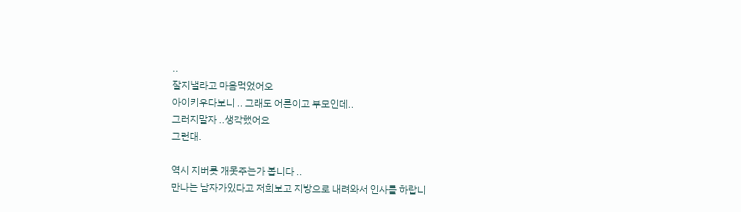..
잘지낼라고 마음먹었어오
아이키우다보니 .. 그래도 어른이고 부모인데..
그러지말자 ..생각했어요
그런대.

역시 지버릇 개못주는가 봅니다 ..
만나는 남자가있다고 저희보고 지방으로 내려와서 인사를 하랍니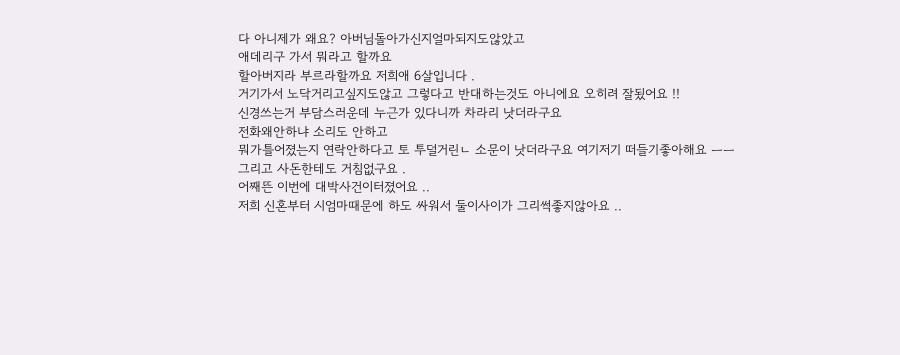다 아니제가 왜요? 아버님돌아가신지얼마되지도않았고
애데리구 가서 뭐라고 할까요
할아버지라 부르라할까요 저희애 6살입니다 .
거기가서 노닥거리고싶지도않고 그렇다고 반대하는것도 아니에요 오히려 잘됬어요 !!
신경쓰는거 부담스러운데 누근가 있다니까 차라리 낫더라구요
전화왜안하냐 소리도 안하고
뭐가틀어졌는지 연락안하다고 토 투덜거린ㄴ 소문이 낫더라구요 여기저기 떠들기좋아해요 ㅡㅡ
그리고 사돈한테도 거침없구요 .
어째뜬 이번에 대박사건이터졌어요 ..
저희 신혼부터 시엄마때문에 하도 싸워서 둘이사이가 그리썩좋지않아요 ..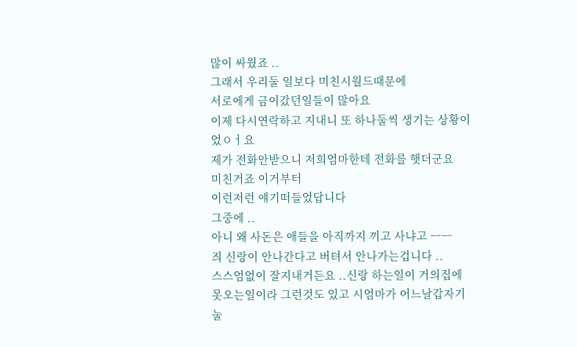많이 싸웠죠 ..
그래서 우리둘 일보다 미친시월드때문에
서로에게 금이갔던일들이 많아요
이제 다시연락하고 지내니 또 하나둘씩 생기는 상황이었ㅇㅓ요
제가 전화안받으니 저희엄마한테 전화를 햇더군요
미친거죠 이거부터
이런저런 얘기떠들었답니다
그중에 ..
아니 왜 사돈은 애들을 아직까지 끼고 사냐고 ㅡㅡ
즤 신랑이 안나간다고 버텨서 안나가는겁니다 ..
스스엄없이 잘지내거든요 ..신랑 하는일이 거의집에못오는일이라 그런것도 있고 시엄마가 어느날갑자기 눌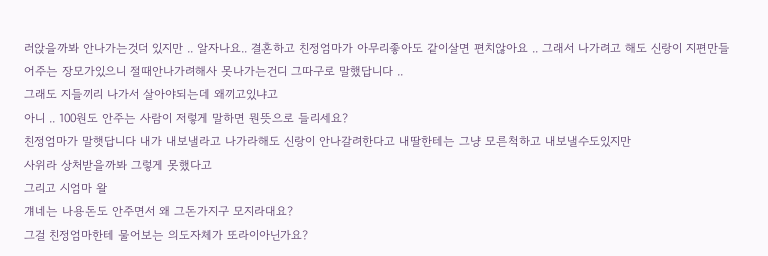러앉을까봐 안나가는것더 있지만 .. 알자나요.. 결혼하고 친정엄마가 아무리좋아도 같이살면 편치않아요 .. 그래서 나가려고 해도 신랑이 지편만들어주는 장모가있으니 절때안나가려해사 못나가는건디 그따구로 말했답니다 ..
그래도 지들끼리 나가서 살아야되는데 왜끼고있냐고
아니 .. 100원도 안주는 사람이 저렇게 말하면 뭔뜻으로 들리세요?
친정엄마가 말햇답니다 내가 내보낼라고 나가라해도 신랑이 안나갈려한다고 내딸한테는 그냥 모른척하고 내보낼수도있지만
사위라 상처받을까봐 그렇게 못했다고
그리고 시엄마 왈
걔네는 나용돈도 안주면서 왜 그돈가지구 모지라대요?
그걸 친정엄마한테 물어보는 의도자체가 또라이아닌가요?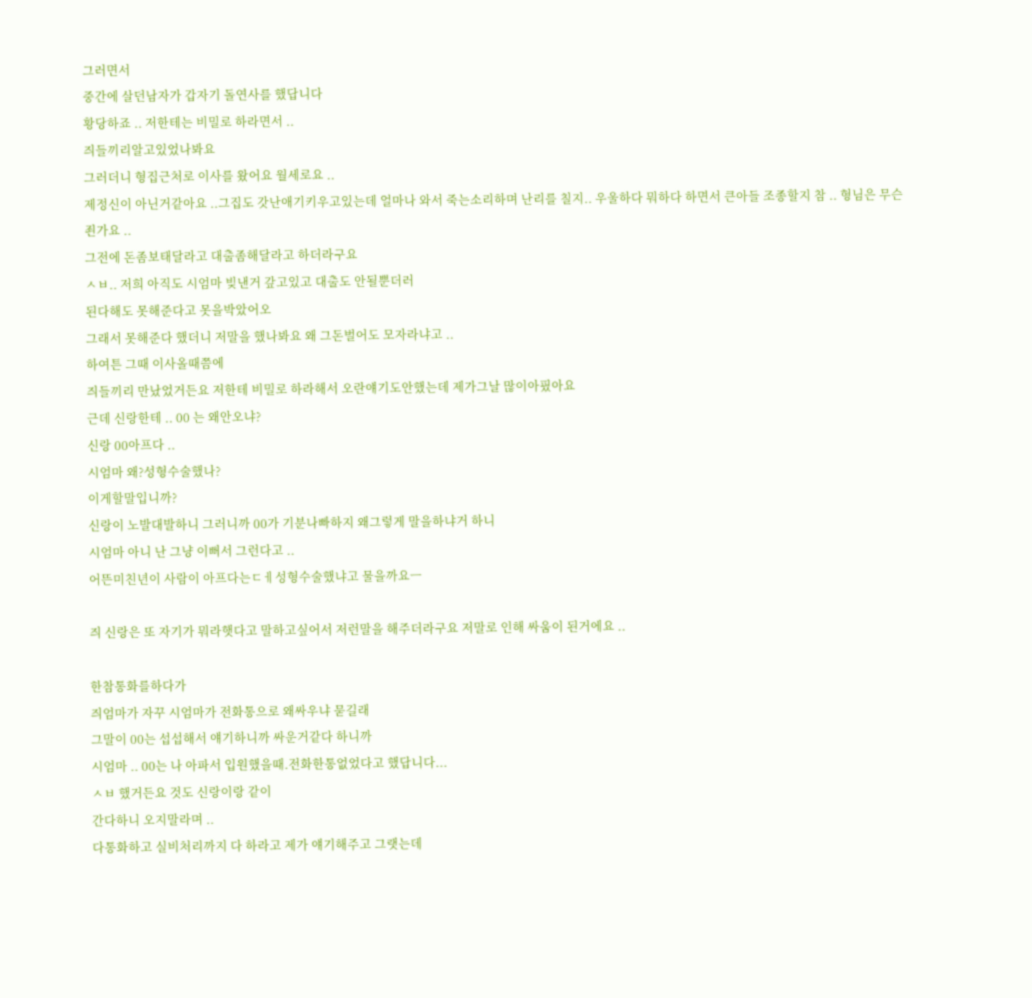그러면서
중간에 살던남자가 갑자기 돌연사를 했답니다
황당하죠 .. 저한테는 비밀로 하라면서 ..
즤들끼리알고있었나봐요
그러더니 형집근처로 이사를 왔어요 월세로요 ..
제정신이 아닌거같아요 ..그집도 갓난애기키우고있는데 얼마나 와서 죽는소리하며 난리를 칠지.. 우울하다 뭐하다 하면서 큰아들 조종할지 참 .. 형님은 무슨죈가요 ..
그전에 돈좀보태달라고 대출좀해달라고 하더라구요
ㅅㅂ.. 저희 아직도 시엄마 빚낸거 갚고있고 대출도 안될뿐더러
된다해도 못해준다고 못을박았어오
그래서 못해준다 했더니 저말을 했나봐요 왜 그돈벌어도 모자라냐고 ..
하여튼 그때 이사올때쯤에
즤들끼리 만났었거든요 저한테 비밀로 하라해서 오란얘기도안했는데 제가그날 많이아핐아요
근데 신랑한테 .. 00 는 왜안오냐?
신랑 00아프다 ..
시엄마 왜?성형수술했나?
이게할말입니까?
신랑이 노발대발하니 그러니까 00가 기분나빠하지 왜그렇게 말을하냐거 하니
시엄마 아니 난 그냥 이뻐서 그런다고 ..
어뜬미친년이 사람이 아프다는ㄷㅔ성형수술했냐고 물을까요ㅡ

즤 신랑은 또 자기가 뭐라햇다고 말하고싶어서 저런말을 해주더라구요 저말로 인해 싸움이 된거에요 ..

한참통화를하다가
즤엄마가 자꾸 시엄마가 전화통으로 왜싸우냐 묻길래
그말이 00는 섭섭해서 얘기하니까 싸운거같다 하니까
시엄마 .. 00는 나 아파서 입원했을때.전화한통없었다고 했답니다...
ㅅㅂ 했거든요 것도 신랑이랑 같이
간다하니 오지말라며 ..
다통화하고 실비처리까지 다 하라고 제가 얘기해주고 그랫는데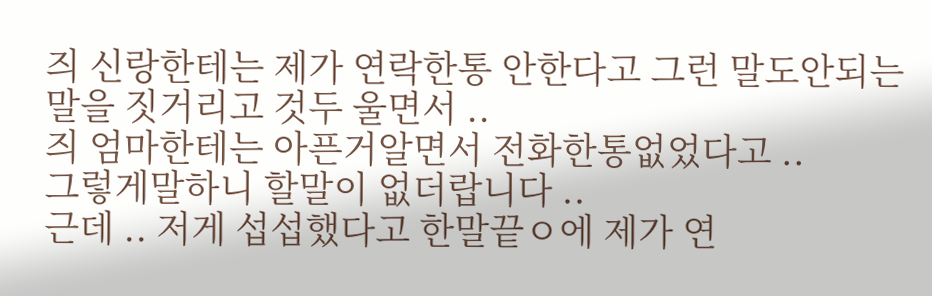즤 신랑한테는 제가 연락한통 안한다고 그런 말도안되는 말을 짓거리고 것두 울면서 ..
즤 엄마한테는 아픈거알면서 전화한통없었다고 ..
그렇게말하니 할말이 없더랍니다 ..
근데 .. 저게 섭섭했다고 한말끝ㅇ에 제가 연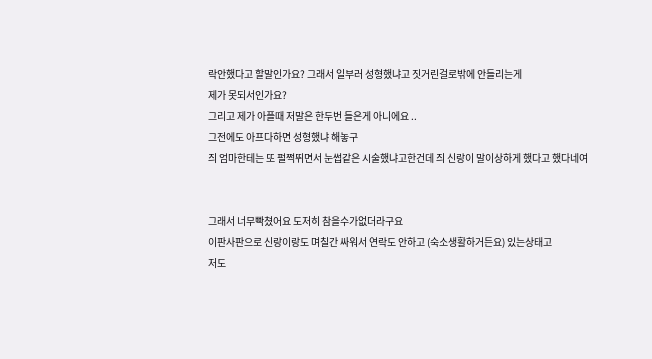락안했다고 할말인가요? 그래서 일부러 성형했냐고 짓거린걸로밖에 안들리는게
제가 못되서인가요?
그리고 제가 아플때 저말은 한두번 들은게 아니에요 ..
그전에도 아프다하면 성형했냐 해놓구
즤 엄마한테는 또 펄쩍뛰면서 눈썹같은 시술했냐고한건데 즤 신랑이 말이상하게 했다고 했다네여


그래서 너무빡쳤어요 도저히 참을수가없더라구요
이판사판으로 신랑이랑도 며칠간 싸워서 연락도 안하고 (숙소생활하거든요) 있는상태고
저도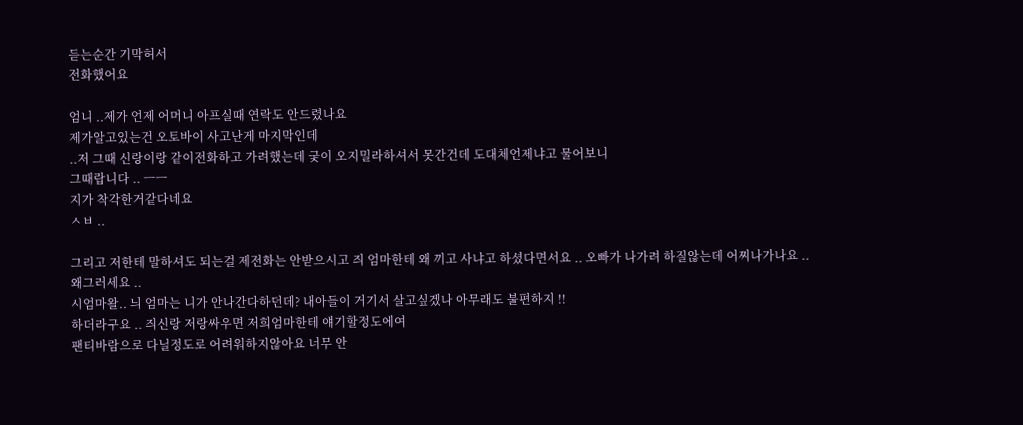듣는순간 기막허서
전화했어요

엄니 ..제가 언제 어머니 아프실때 연락도 안드렸나요
제가알고있는건 오토바이 사고난게 마지막인데
..저 그때 신랑이랑 같이전화하고 가려했는데 궂이 오지밀라하셔서 못간건데 도대체언제냐고 물어보니
그때랍니다 .. ㅡㅡ
지가 착각한거같다네요
ㅅㅂ ..

그리고 저한테 말하셔도 되는걸 제전화는 안받으시고 즤 엄마한테 왜 끼고 사냐고 하셨다면서요 .. 오빠가 나가려 하질않는데 어찌나가나요 ..
왜그러세요 ..
시엄마왈.. 늬 엄마는 니가 안나간다하던데? 내아들이 거기서 살고싶겠나 아무래도 불편하지 !!
하더라구요 .. 즤신랑 저랑싸우면 저희엄마한테 얘기할정도에여
팬티바람으로 다닐정도로 어려워하지않아요 너무 안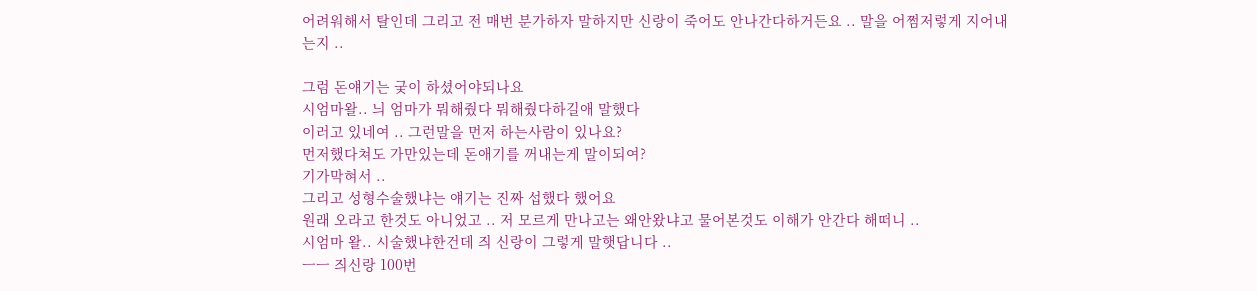어려워해서 탈인데 그리고 전 매번 분가하자 말하지만 신랑이 죽어도 안나간다하거든요 .. 말을 어쩜저렇게 지어내는지 ..

그럼 돈얘기는 궂이 하셨어야되나요
시엄마왈.. 늬 엄마가 뭐해줬다 뭐해줬다하길애 말했다
이러고 있네여 .. 그런말을 먼저 하는사람이 있나요?
먼저했다쳐도 가만있는데 돈애기를 꺼내는게 말이되여?
기가막혀서 ..
그리고 성형수술했냐는 얘기는 진짜 섭했다 했어요
원래 오라고 한것도 아니었고 .. 저 모르게 만나고는 왜안왔냐고 물어본것도 이해가 안간다 해떠니 ..
시엄마 왈.. 시술했냐한건데 즤 신랑이 그렇게 말햇답니다 ..
ㅡㅡ 즤신랑 100번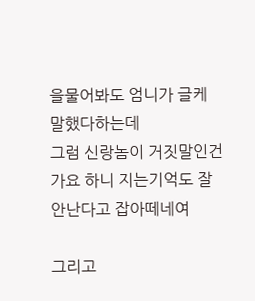을물어봐도 엄니가 글케 말했다하는데
그럼 신랑놈이 거짓말인건가요 하니 지는기억도 잘안난다고 잡아떼네여

그리고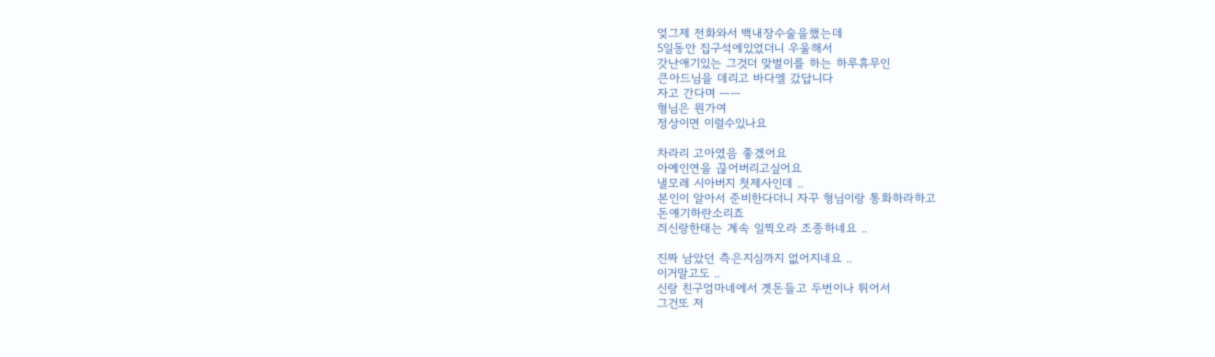엊그제 전화와서 백내장수술을했는데
5일동안 집구석에있었더니 우울해서
갓난애기있는 그것더 맞벌이를 하는 하루휴무인
큰아드님을 데리고 바다엘 갔답니다
자고 간다며 ㅡㅡ
형님은 뭔가여
정상이면 이럴수있나요

차라리 고아였음 좋겠어요
아예인연을 끊어버리고싶어요
낼모레 시아버지 첫제사인데 ..
본인이 알아서 준비한다더니 자꾸 형님이랑 통화하라하고
돈얘기하란소리죠
즤신랑한태는 계속 일찍오라 조종하네요 ..

진짜 남았던 측은지심까지 없어지네요 ..
이거말고도 ..
신랑 친구엄마네에서 곗돈들고 두번이나 튀어서
그건또 저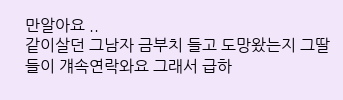만알아요 ..
같이살던 그남자 금부치 들고 도망왔는지 그딸들이 걔속연락와요 그래서 급하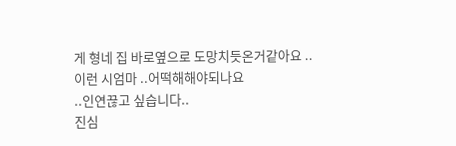게 형네 집 바로옆으로 도망치듯온거같아요 ..
이런 시엄마 ..어떡해해야되나요
..인연끊고 싶습니다..
진심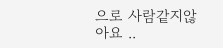으로 사람같지않아요 ..